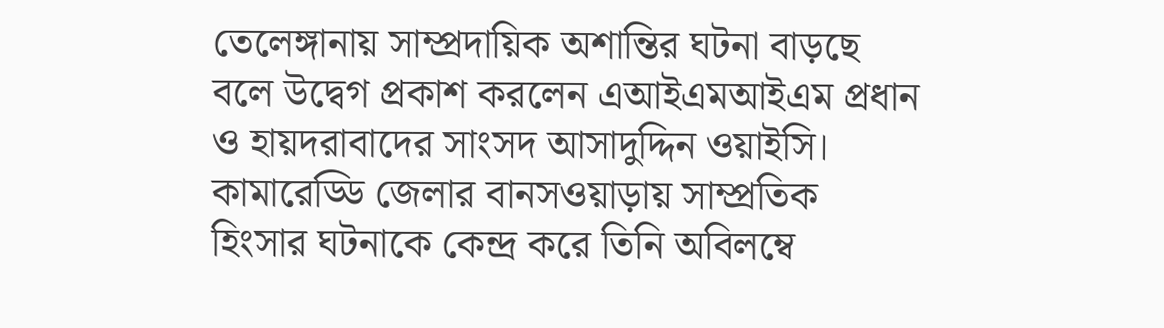তেলেঙ্গানায় সাম্প্রদায়িক অশান্তির ঘটনা বাড়ছে বলে উদ্বেগ প্রকাশ করলেন এআইএমআইএম প্রধান ও হায়দরাবাদের সাংসদ আসাদুদ্দিন ওয়াইসি। কামারেড্ডি জেলার বানসওয়াড়ায় সাম্প্রতিক হিংসার ঘটনাকে কেন্দ্র করে তিনি অবিলম্বে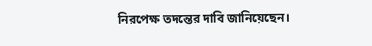নিরপেক্ষ তদন্তের দাবি জানিয়েছেন।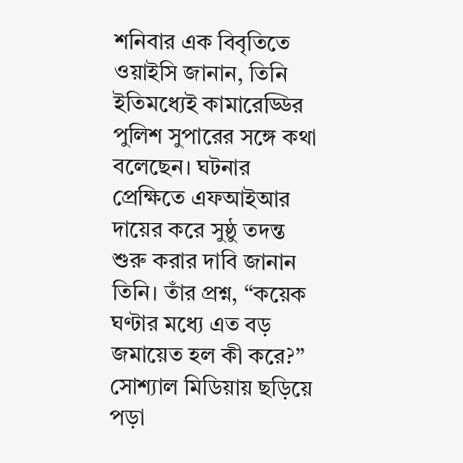শনিবার এক বিবৃতিতে ওয়াইসি জানান, তিনি ইতিমধ্যেই কামারেড্ডির পুলিশ সুপারের সঙ্গে কথা বলেছেন। ঘটনার প্রেক্ষিতে এফআইআর দায়ের করে সুষ্ঠু তদন্ত শুরু করার দাবি জানান তিনি। তাঁর প্রশ্ন, “কয়েক ঘণ্টার মধ্যে এত বড় জমায়েত হল কী করে?” সোশ্যাল মিডিয়ায় ছড়িয়ে পড়া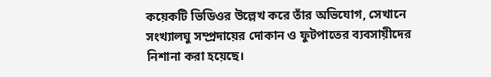কয়েকটি ভিডিওর উল্লেখ করে তাঁর অভিযোগ, সেখানে সংখ্যালঘু সম্প্রদায়ের দোকান ও ফুটপাতের ব্যবসায়ীদের নিশানা করা হয়েছে।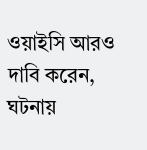ওয়াইসি আরও দাবি করেন, ঘটনায়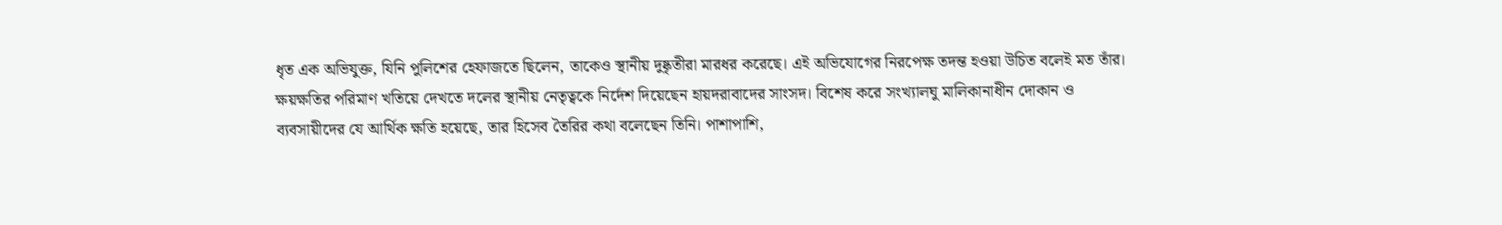ধৃত এক অভিযুক্ত, যিনি পুলিশের হেফাজতে ছিলেন, তাকেও স্থানীয় দুষ্কৃতীরা মারধর করেছে। এই অভিযোগের নিরপেক্ষ তদন্ত হওয়া উচিত বলেই মত তাঁর।
ক্ষয়ক্ষতির পরিমাণ খতিয়ে দেখতে দলের স্থানীয় নেতৃত্বকে নির্দেশ দিয়েছেন হায়দরাবাদের সাংসদ। বিশেষ করে সংখ্যালঘু মালিকানাধীন দোকান ও ব্যবসায়ীদের যে আর্থিক ক্ষতি হয়েছে, তার হিসেব তৈরির কথা বলেছেন তিনি। পাশাপাশি,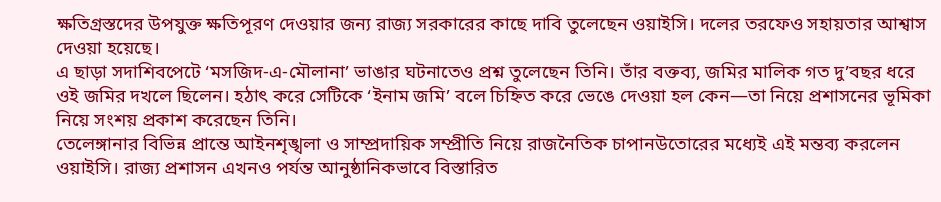ক্ষতিগ্রস্তদের উপযুক্ত ক্ষতিপূরণ দেওয়ার জন্য রাজ্য সরকারের কাছে দাবি তুলেছেন ওয়াইসি। দলের তরফেও সহায়তার আশ্বাস দেওয়া হয়েছে।
এ ছাড়া সদাশিবপেটে ‘মসজিদ-এ-মৌলানা’ ভাঙার ঘটনাতেও প্রশ্ন তুলেছেন তিনি। তাঁর বক্তব্য, জমির মালিক গত দু’বছর ধরে ওই জমির দখলে ছিলেন। হঠাৎ করে সেটিকে ‘ইনাম জমি’ বলে চিহ্নিত করে ভেঙে দেওয়া হল কেন—তা নিয়ে প্রশাসনের ভূমিকা নিয়ে সংশয় প্রকাশ করেছেন তিনি।
তেলেঙ্গানার বিভিন্ন প্রান্তে আইনশৃঙ্খলা ও সাম্প্রদায়িক সম্প্রীতি নিয়ে রাজনৈতিক চাপানউতোরের মধ্যেই এই মন্তব্য করলেন ওয়াইসি। রাজ্য প্রশাসন এখনও পর্যন্ত আনুষ্ঠানিকভাবে বিস্তারিত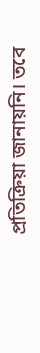প্রতিক্রিয়া জানায়নি। তবে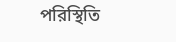পরিস্থিতি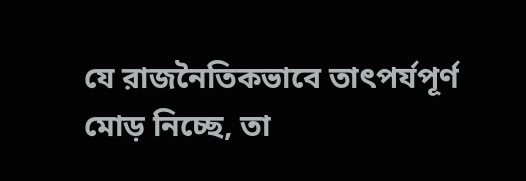যে রাজনৈতিকভাবে তাৎপর্যপূর্ণ মোড় নিচ্ছে, তা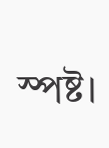স্পষ্ট।